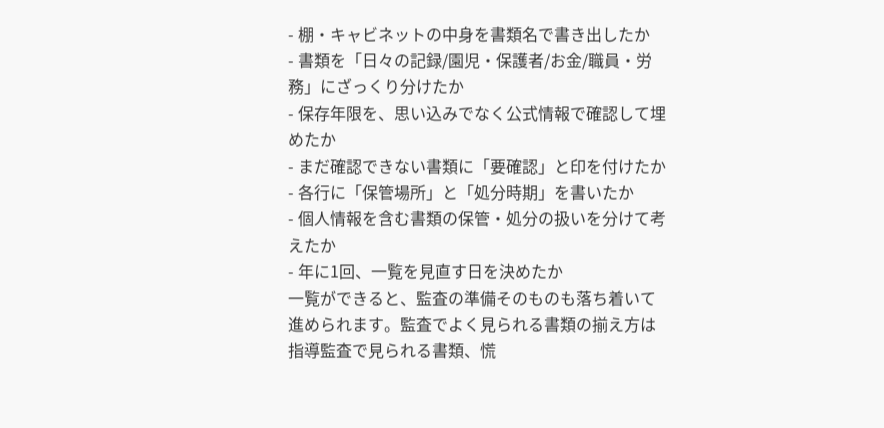- 棚・キャビネットの中身を書類名で書き出したか
- 書類を「日々の記録/園児・保護者/お金/職員・労務」にざっくり分けたか
- 保存年限を、思い込みでなく公式情報で確認して埋めたか
- まだ確認できない書類に「要確認」と印を付けたか
- 各行に「保管場所」と「処分時期」を書いたか
- 個人情報を含む書類の保管・処分の扱いを分けて考えたか
- 年に1回、一覧を見直す日を決めたか
一覧ができると、監査の準備そのものも落ち着いて進められます。監査でよく見られる書類の揃え方は 指導監査で見られる書類、慌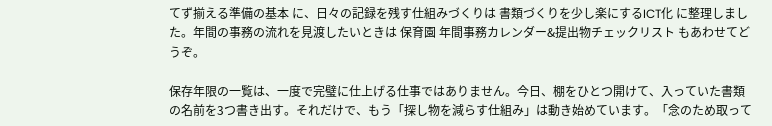てず揃える準備の基本 に、日々の記録を残す仕組みづくりは 書類づくりを少し楽にするICT化 に整理しました。年間の事務の流れを見渡したいときは 保育園 年間事務カレンダー&提出物チェックリスト もあわせてどうぞ。

保存年限の一覧は、一度で完璧に仕上げる仕事ではありません。今日、棚をひとつ開けて、入っていた書類の名前を3つ書き出す。それだけで、もう「探し物を減らす仕組み」は動き始めています。「念のため取って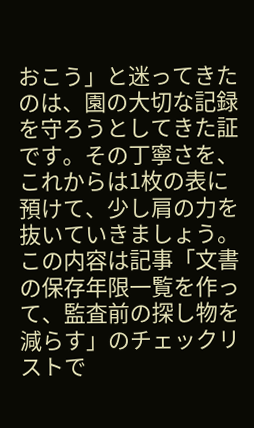おこう」と迷ってきたのは、園の大切な記録を守ろうとしてきた証です。その丁寧さを、これからは1枚の表に預けて、少し肩の力を抜いていきましょう。
この内容は記事「文書の保存年限一覧を作って、監査前の探し物を減らす」のチェックリストで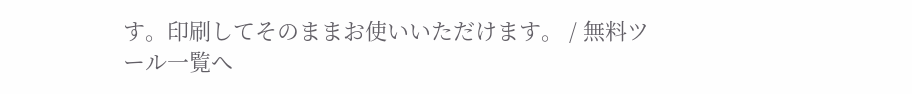す。印刷してそのままお使いいただけます。 / 無料ツール一覧へ